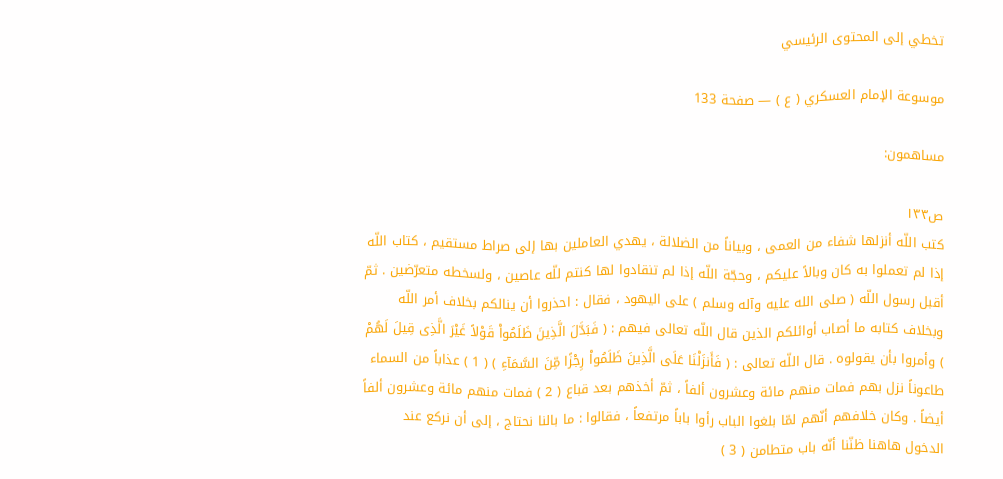تخطي إلى المحتوى الرئيسي

موسوعة الإمام العسكري ( ع ) — صفحة 133

مساهمون:

ص١٣٣
كتب اللّه أنزلها شفاء من العمى ، وبياناً من الضلالة ، يهدي العاملين بها إلى صراط مستقيم ، كتاب اللّه إذا لم تعملوا به كان وبالاً عليكم ، وحجّة اللّه إذا لم تنقادوا لها كنتم للّه عاصين ، ولسخطه متعرّضين . ثمّ أقبل رسول اللّه ( صلى الله عليه وآله وسلم ) على اليهود ، فقال : احذروا أن ينالكم بخلاف أمر اللّه وبخلاف كتابه ما أصاب أوائلكم الذين قال اللّه تعالى فيهم : ( فَبَدَّلَ الَّذِينَ ظَلَمُواْ قَوْلاً غَيْرَ الَّذِى قِيلَ لَهُمْ ) وأمروا بأن يقولوه . قال اللّه تعالى : ( فَأَنزَلْنَا عَلَى الَّذِينَ ظَلَمُواْ رِجْزًا مِّنَ السَّمَآءِ ) ( 1 ) عذاباً من السماء طاعوناً نزل بهم فمات منهم مائة وعشرون ألفاً ، ثمّ أخذهم بعد قباع ( 2 ) فمات منهم مائة وعشرون ألفاً أيضاً . وكان خلافهم أنّهم لمّا بلغوا الباب رأوا باباً مرتفعاً ، فقالوا : ما بالنا نحتاج ، إلى أن نركع عند الدخول هاهنا ظنّنا أنّه باب متطامن ( 3 )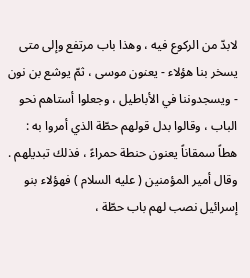لابدّ من الركوع فيه ، وهذا باب مرتفع وإلى متى يسخر بنا هؤلاء - يعنون موسى ، ثمّ يوشع بن نون - ويسجدوننا في الأباطيل ، وجعلوا أستاهم نحو الباب ، وقالوا بدل قولهم حطّة الذي أمروا به : هطاً سمقاناً يعنون حنطة حمراءً ، فذلك تبديلهم . وقال أمير المؤمنين ( عليه السلام ) فهؤلاء بنو إسرائيل نصب لهم باب حطّة ،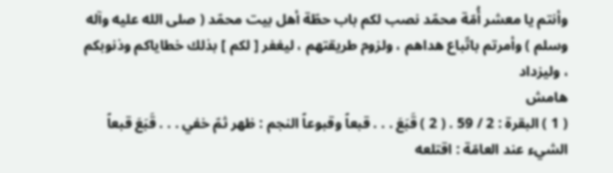وأنتم يا معشر أُمّة محمّد نصب لكم باب حطّة أهل بيت محمّد ( صلى الله عليه وآله وسلم ) وأمرتم باتّباع هداهم ، ولزوم طريقتهم ، ليغفر [ لكم ] بذلك خطاياكم وذنوبكم ، وليزداد
هامش
( 1 ) البقرة : 2 / 59 . ( 2 ) قَبَعَ . . . قبعاً وقبوعاً النجم : ظهر ثمّ خفي . . . قَبَعَ قبعاً الشيء عند العامّة : اقتلعه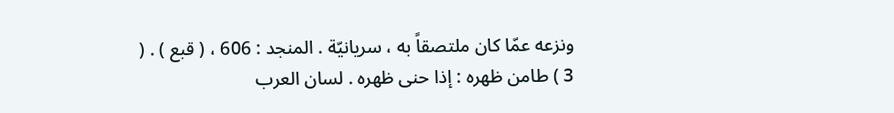ونزعه عمّا كان ملتصقاً به ، سريانيّة . المنجد : 606 ، ( قبع ) . ( 3 ) طامن ظهره : إذا حنى ظهره . لسان العرب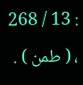: 13 / 268 ، ( طمن ) .